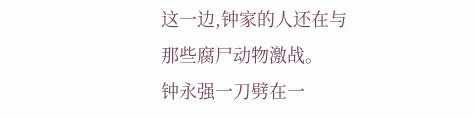这一边,钟家的人还在与那些腐尸动物激战。
钟永强一刀劈在一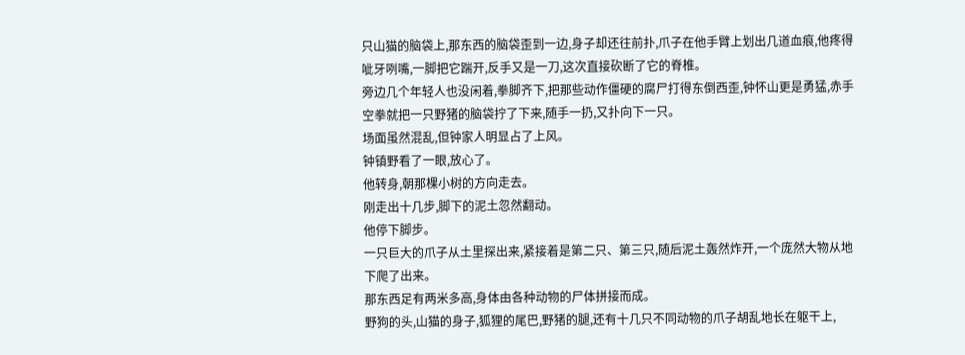只山猫的脑袋上,那东西的脑袋歪到一边,身子却还往前扑,爪子在他手臂上划出几道血痕,他疼得呲牙咧嘴,一脚把它踹开,反手又是一刀,这次直接砍断了它的脊椎。
旁边几个年轻人也没闲着,拳脚齐下,把那些动作僵硬的腐尸打得东倒西歪,钟怀山更是勇猛,赤手空拳就把一只野猪的脑袋拧了下来,随手一扔,又扑向下一只。
场面虽然混乱,但钟家人明显占了上风。
钟镇野看了一眼,放心了。
他转身,朝那棵小树的方向走去。
刚走出十几步,脚下的泥土忽然翻动。
他停下脚步。
一只巨大的爪子从土里探出来,紧接着是第二只、第三只,随后泥土轰然炸开,一个庞然大物从地下爬了出来。
那东西足有两米多高,身体由各种动物的尸体拼接而成。
野狗的头,山猫的身子,狐狸的尾巴,野猪的腿,还有十几只不同动物的爪子胡乱地长在躯干上,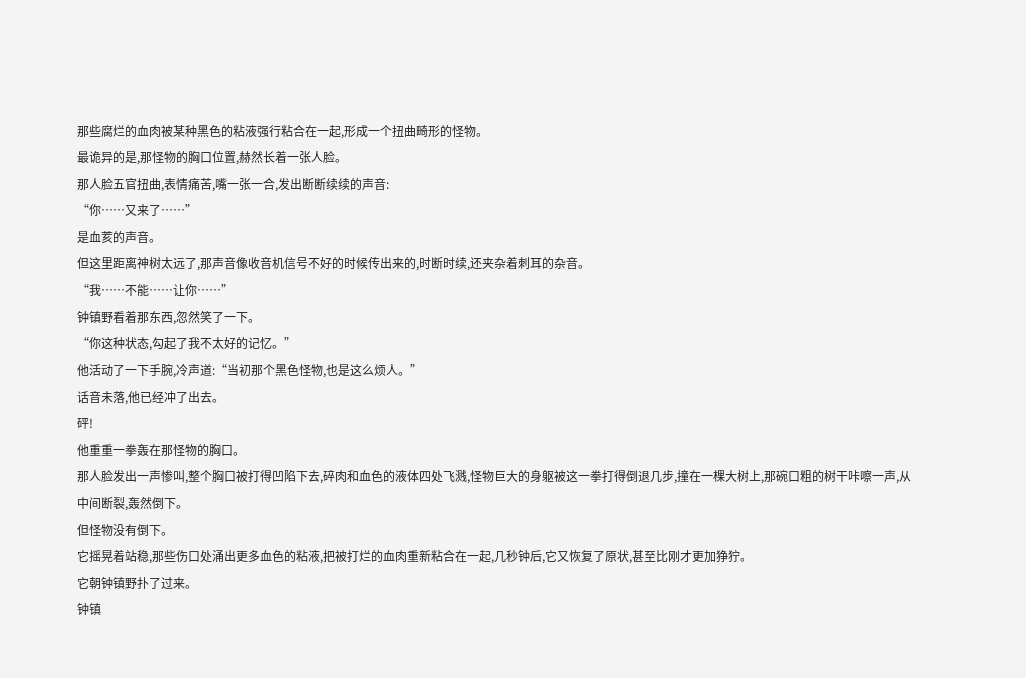那些腐烂的血肉被某种黑色的粘液强行粘合在一起,形成一个扭曲畸形的怪物。
最诡异的是,那怪物的胸口位置,赫然长着一张人脸。
那人脸五官扭曲,表情痛苦,嘴一张一合,发出断断续续的声音:
“你……又来了……”
是血荄的声音。
但这里距离神树太远了,那声音像收音机信号不好的时候传出来的,时断时续,还夹杂着刺耳的杂音。
“我……不能……让你……”
钟镇野看着那东西,忽然笑了一下。
“你这种状态,勾起了我不太好的记忆。”
他活动了一下手腕,冷声道:“当初那个黑色怪物,也是这么烦人。”
话音未落,他已经冲了出去。
砰!
他重重一拳轰在那怪物的胸口。
那人脸发出一声惨叫,整个胸口被打得凹陷下去,碎肉和血色的液体四处飞溅,怪物巨大的身躯被这一拳打得倒退几步,撞在一棵大树上,那碗口粗的树干咔嚓一声,从中间断裂,轰然倒下。
但怪物没有倒下。
它摇晃着站稳,那些伤口处涌出更多血色的粘液,把被打烂的血肉重新粘合在一起,几秒钟后,它又恢复了原状,甚至比刚才更加狰狞。
它朝钟镇野扑了过来。
钟镇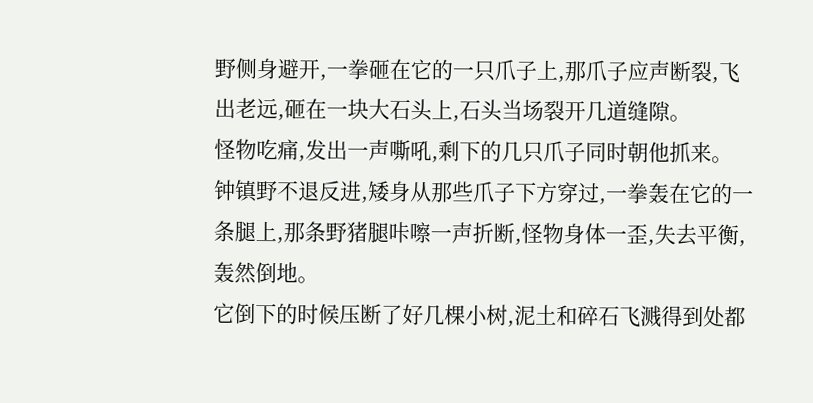野侧身避开,一拳砸在它的一只爪子上,那爪子应声断裂,飞出老远,砸在一块大石头上,石头当场裂开几道缝隙。
怪物吃痛,发出一声嘶吼,剩下的几只爪子同时朝他抓来。
钟镇野不退反进,矮身从那些爪子下方穿过,一拳轰在它的一条腿上,那条野猪腿咔嚓一声折断,怪物身体一歪,失去平衡,轰然倒地。
它倒下的时候压断了好几棵小树,泥土和碎石飞溅得到处都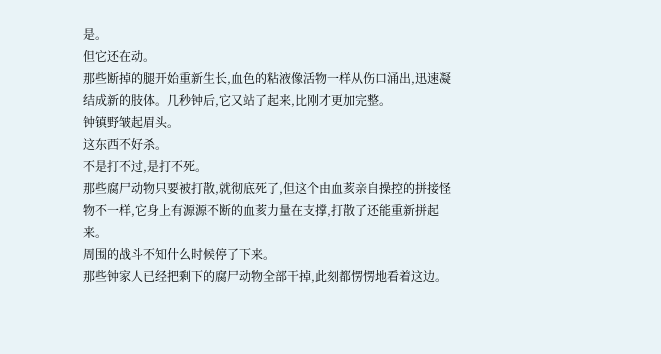是。
但它还在动。
那些断掉的腿开始重新生长,血色的粘液像活物一样从伤口涌出,迅速凝结成新的肢体。几秒钟后,它又站了起来,比刚才更加完整。
钟镇野皱起眉头。
这东西不好杀。
不是打不过,是打不死。
那些腐尸动物只要被打散,就彻底死了,但这个由血荄亲自操控的拼接怪物不一样,它身上有源源不断的血荄力量在支撑,打散了还能重新拼起来。
周围的战斗不知什么时候停了下来。
那些钟家人已经把剩下的腐尸动物全部干掉,此刻都愣愣地看着这边。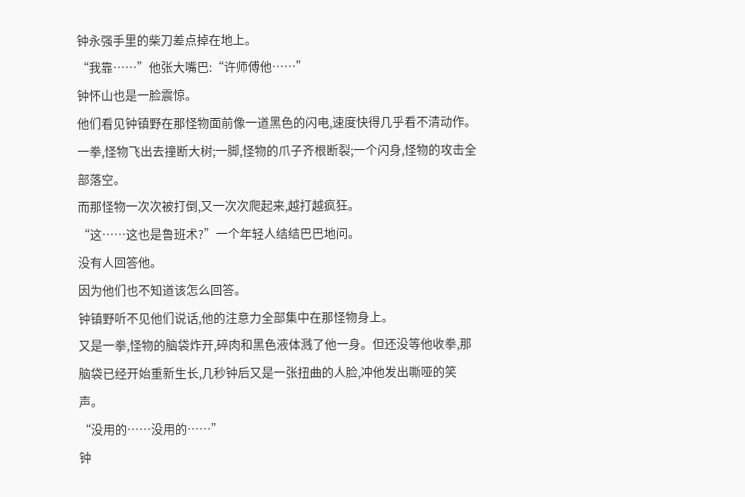钟永强手里的柴刀差点掉在地上。
“我靠……”他张大嘴巴:“许师傅他……”
钟怀山也是一脸震惊。
他们看见钟镇野在那怪物面前像一道黑色的闪电,速度快得几乎看不清动作。
一拳,怪物飞出去撞断大树;一脚,怪物的爪子齐根断裂;一个闪身,怪物的攻击全部落空。
而那怪物一次次被打倒,又一次次爬起来,越打越疯狂。
“这……这也是鲁班术?”一个年轻人结结巴巴地问。
没有人回答他。
因为他们也不知道该怎么回答。
钟镇野听不见他们说话,他的注意力全部集中在那怪物身上。
又是一拳,怪物的脑袋炸开,碎肉和黑色液体溅了他一身。但还没等他收拳,那脑袋已经开始重新生长,几秒钟后又是一张扭曲的人脸,冲他发出嘶哑的笑声。
“没用的……没用的……”
钟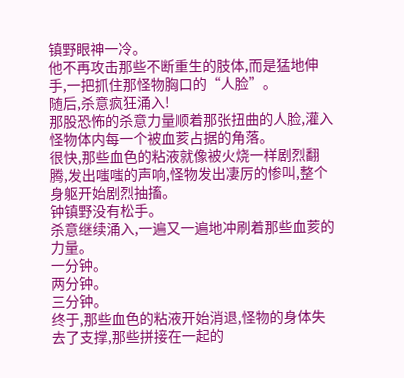镇野眼神一冷。
他不再攻击那些不断重生的肢体,而是猛地伸手,一把抓住那怪物胸口的“人脸”。
随后,杀意疯狂涌入!
那股恐怖的杀意力量顺着那张扭曲的人脸,灌入怪物体内每一个被血荄占据的角落。
很快,那些血色的粘液就像被火烧一样剧烈翻腾,发出嗤嗤的声响,怪物发出凄厉的惨叫,整个身躯开始剧烈抽搐。
钟镇野没有松手。
杀意继续涌入,一遍又一遍地冲刷着那些血荄的力量。
一分钟。
两分钟。
三分钟。
终于,那些血色的粘液开始消退,怪物的身体失去了支撑,那些拼接在一起的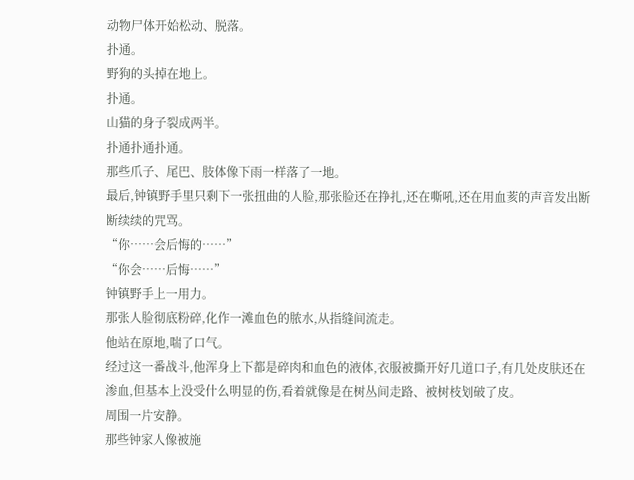动物尸体开始松动、脱落。
扑通。
野狗的头掉在地上。
扑通。
山猫的身子裂成两半。
扑通扑通扑通。
那些爪子、尾巴、肢体像下雨一样落了一地。
最后,钟镇野手里只剩下一张扭曲的人脸,那张脸还在挣扎,还在嘶吼,还在用血荄的声音发出断断续续的咒骂。
“你……会后悔的……”
“你会……后悔……”
钟镇野手上一用力。
那张人脸彻底粉碎,化作一滩血色的脓水,从指缝间流走。
他站在原地,喘了口气。
经过这一番战斗,他浑身上下都是碎肉和血色的液体,衣服被撕开好几道口子,有几处皮肤还在渗血,但基本上没受什么明显的伤,看着就像是在树丛间走路、被树枝划破了皮。
周围一片安静。
那些钟家人像被施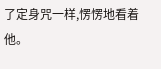了定身咒一样,愣愣地看着他。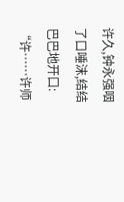许久,钟永强咽了口唾沫,结结巴巴地开口:
“许……许师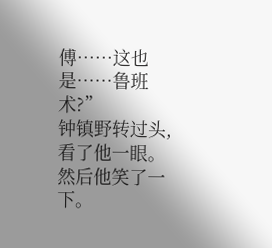傅……这也是……鲁班术?”
钟镇野转过头,看了他一眼。
然后他笑了一下。